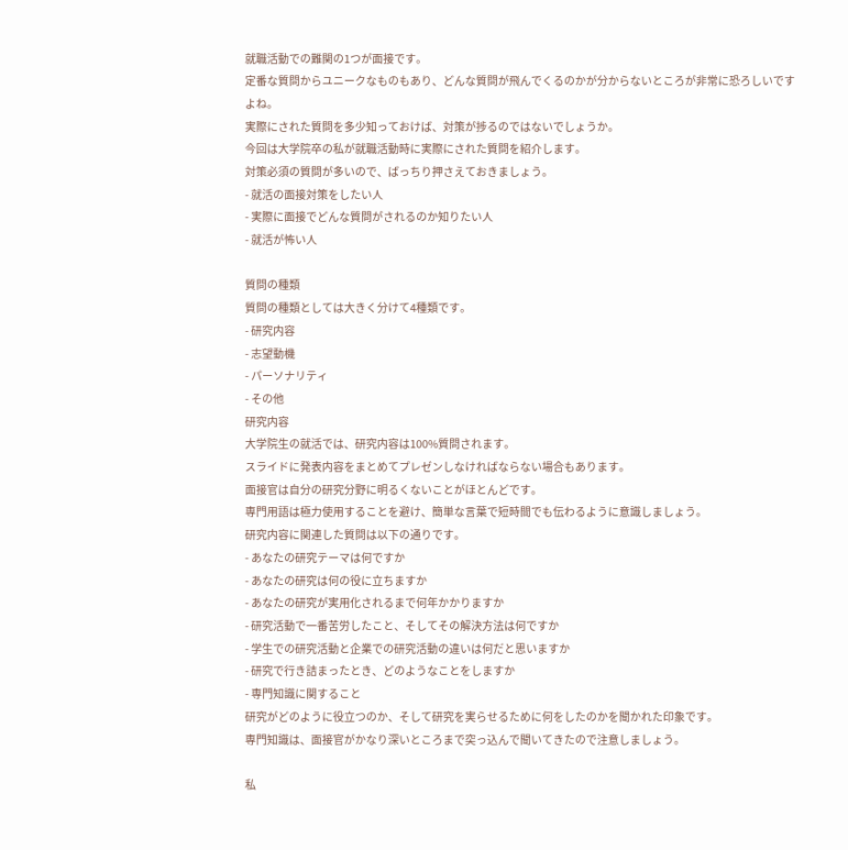就職活動での難関の1つが面接です。
定番な質問からユニークなものもあり、どんな質問が飛んでくるのかが分からないところが非常に恐ろしいですよね。
実際にされた質問を多少知っておけば、対策が捗るのではないでしょうか。
今回は大学院卒の私が就職活動時に実際にされた質問を紹介します。
対策必須の質問が多いので、ばっちり押さえておきましょう。
- 就活の面接対策をしたい人
- 実際に面接でどんな質問がされるのか知りたい人
- 就活が怖い人

質問の種類
質問の種類としては大きく分けて4種類です。
- 研究内容
- 志望動機
- パーソナリティ
- その他
研究内容
大学院生の就活では、研究内容は100%質問されます。
スライドに発表内容をまとめてプレゼンしなければならない場合もあります。
面接官は自分の研究分野に明るくないことがほとんどです。
専門用語は極力使用することを避け、簡単な言葉で短時間でも伝わるように意識しましょう。
研究内容に関連した質問は以下の通りです。
- あなたの研究テーマは何ですか
- あなたの研究は何の役に立ちますか
- あなたの研究が実用化されるまで何年かかりますか
- 研究活動で一番苦労したこと、そしてその解決方法は何ですか
- 学生での研究活動と企業での研究活動の違いは何だと思いますか
- 研究で行き詰まったとき、どのようなことをしますか
- 専門知識に関すること
研究がどのように役立つのか、そして研究を実らせるために何をしたのかを聞かれた印象です。
専門知識は、面接官がかなり深いところまで突っ込んで聞いてきたので注意しましょう。

私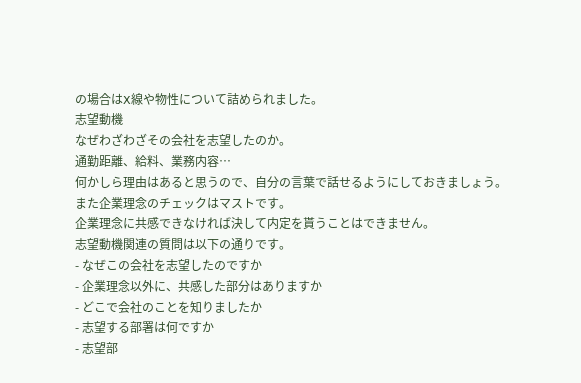の場合はX線や物性について詰められました。
志望動機
なぜわざわざその会社を志望したのか。
通勤距離、給料、業務内容…
何かしら理由はあると思うので、自分の言葉で話せるようにしておきましょう。
また企業理念のチェックはマストです。
企業理念に共感できなければ決して内定を貰うことはできません。
志望動機関連の質問は以下の通りです。
- なぜこの会社を志望したのですか
- 企業理念以外に、共感した部分はありますか
- どこで会社のことを知りましたか
- 志望する部署は何ですか
- 志望部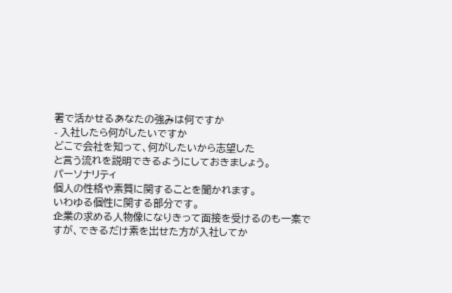署で活かせるあなたの強みは何ですか
- 入社したら何がしたいですか
どこで会社を知って、何がしたいから志望した
と言う流れを説明できるようにしておきましょう。
パーソナリティ
個人の性格や素質に関することを聞かれます。
いわゆる個性に関する部分です。
企業の求める人物像になりきって面接を受けるのも一案ですが、できるだけ素を出せた方が入社してか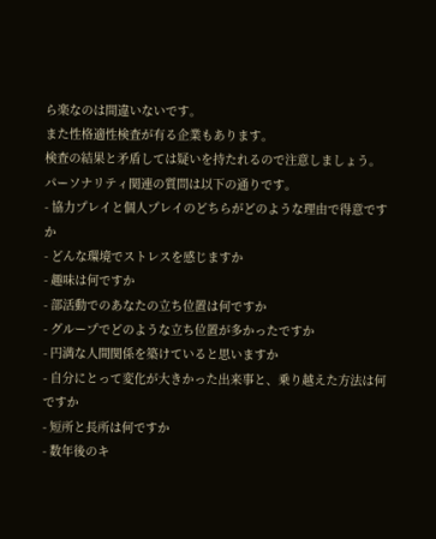ら楽なのは間違いないです。
また性格適性検査が有る企業もあります。
検査の結果と矛盾しては疑いを持たれるので注意しましょう。
パーソナリティ関連の質問は以下の通りです。
- 協力プレイと個人プレイのどちらがどのような理由で得意ですか
- どんな環境でストレスを感じますか
- 趣味は何ですか
- 部活動でのあなたの立ち位置は何ですか
- グループでどのような立ち位置が多かったですか
- 円満な人間関係を築けていると思いますか
- 自分にとって変化が大きかった出来事と、乗り越えた方法は何ですか
- 短所と長所は何ですか
- 数年後のキ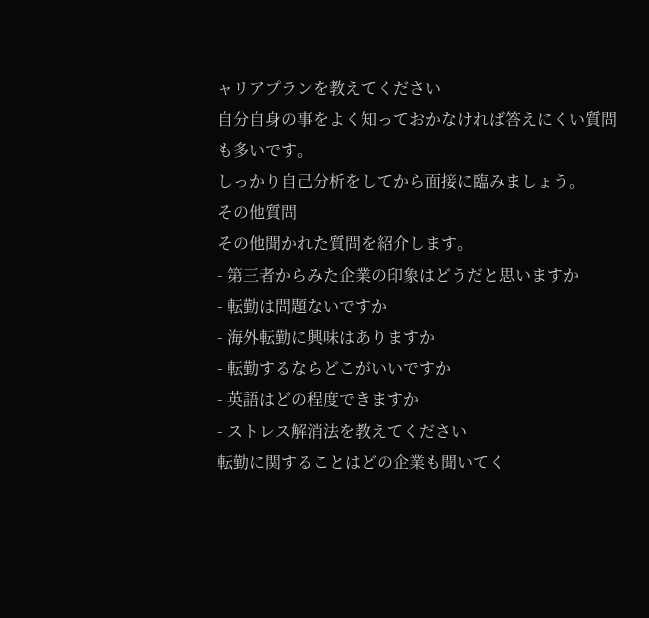ャリアプランを教えてください
自分自身の事をよく知っておかなければ答えにくい質問も多いです。
しっかり自己分析をしてから面接に臨みましょう。
その他質問
その他聞かれた質問を紹介します。
- 第三者からみた企業の印象はどうだと思いますか
- 転勤は問題ないですか
- 海外転勤に興味はありますか
- 転勤するならどこがいいですか
- 英語はどの程度できますか
- ストレス解消法を教えてください
転勤に関することはどの企業も聞いてく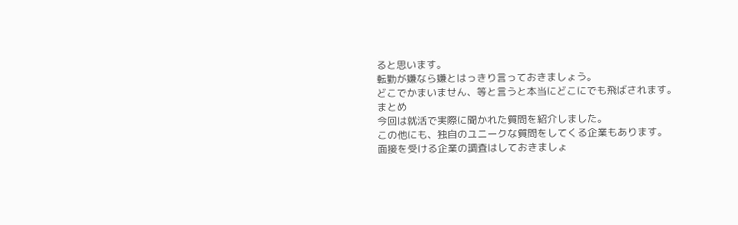ると思います。
転勤が嫌なら嫌とはっきり言っておきましょう。
どこでかまいません、等と言うと本当にどこにでも飛ばされます。
まとめ
今回は就活で実際に聞かれた質問を紹介しました。
この他にも、独自のユニークな質問をしてくる企業もあります。
面接を受ける企業の調査はしておきましょ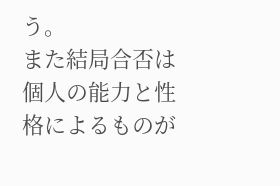う。
また結局合否は個人の能力と性格によるものが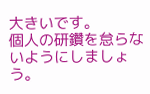大きいです。
個人の研鑽を怠らないようにしましょう。